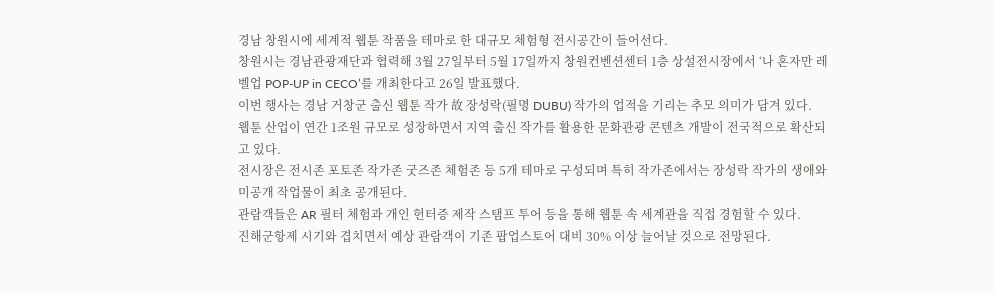경남 창원시에 세계적 웹툰 작품을 테마로 한 대규모 체험형 전시공간이 들어선다.
창원시는 경남관광재단과 협력해 3월 27일부터 5월 17일까지 창원컨벤션센터 1층 상설전시장에서 ‘나 혼자만 레벨업 POP-UP in CECO’를 개최한다고 26일 발표했다.
이번 행사는 경남 거창군 출신 웹툰 작가 故 장성락(필명 DUBU) 작가의 업적을 기리는 추모 의미가 담겨 있다.
웹툰 산업이 연간 1조원 규모로 성장하면서 지역 출신 작가를 활용한 문화관광 콘텐츠 개발이 전국적으로 확산되고 있다.
전시장은 전시존 포토존 작가존 굿즈존 체험존 등 5개 테마로 구성되며 특히 작가존에서는 장성락 작가의 생애와 미공개 작업물이 최초 공개된다.
관람객들은 AR 필터 체험과 개인 헌터증 제작 스탬프 투어 등을 통해 웹툰 속 세계관을 직접 경험할 수 있다.
진해군항제 시기와 겹치면서 예상 관람객이 기존 팝업스토어 대비 30% 이상 늘어날 것으로 전망된다.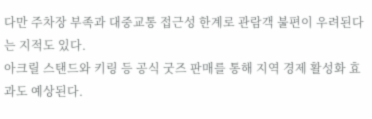다만 주차장 부족과 대중교통 접근성 한계로 관람객 불편이 우려된다는 지적도 있다.
아크릴 스탠드와 키링 등 공식 굿즈 판매를 통해 지역 경제 활성화 효과도 예상된다.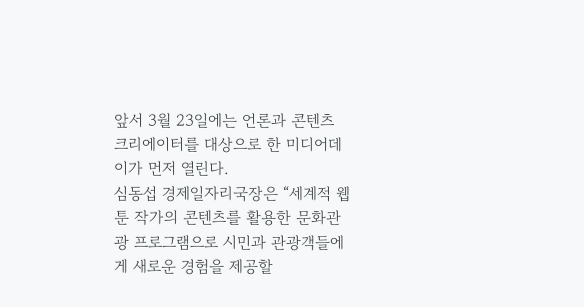앞서 3월 23일에는 언론과 콘텐츠 크리에이터를 대상으로 한 미디어데이가 먼저 열린다.
심동섭 경제일자리국장은 “세계적 웹툰 작가의 콘텐츠를 활용한 문화관광 프로그램으로 시민과 관광객들에게 새로운 경험을 제공할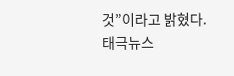것”이라고 밝혔다.
태극뉴스